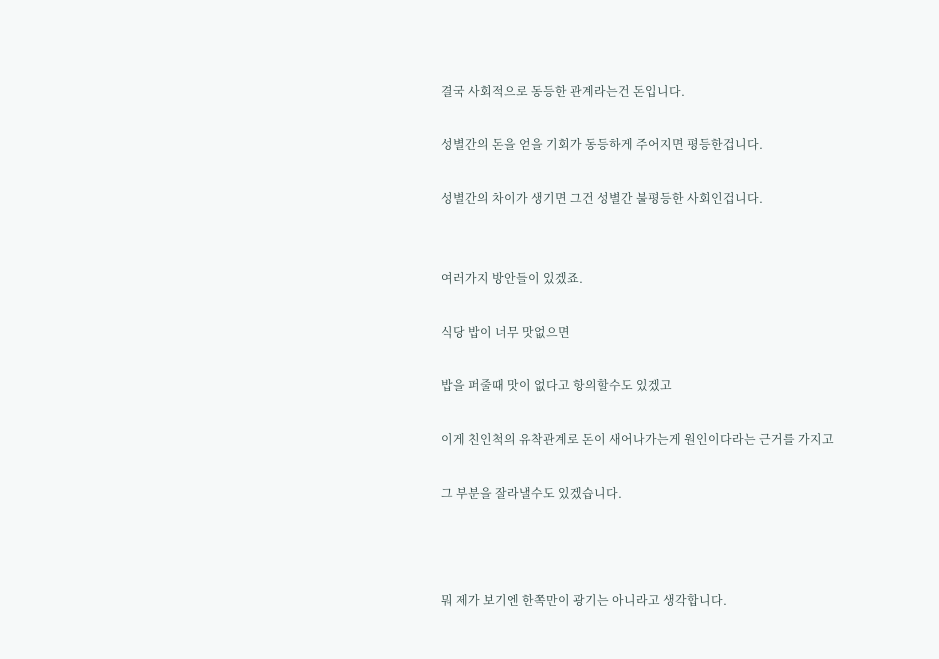결국 사회적으로 동등한 관계라는건 돈입니다.

성별간의 돈을 얻을 기회가 동등하게 주어지면 평등한겁니다.

성별간의 차이가 생기면 그건 성별간 불평등한 사회인겁니다.


여러가지 방안들이 있겠죠.

식당 밥이 너무 맛없으면

밥을 퍼줄때 맛이 없다고 항의할수도 있겠고

이게 친인척의 유착관계로 돈이 새어나가는게 원인이다라는 근거를 가지고

그 부분을 잘라낼수도 있겠습니다.



뭐 제가 보기엔 한쪽만이 광기는 아니라고 생각합니다.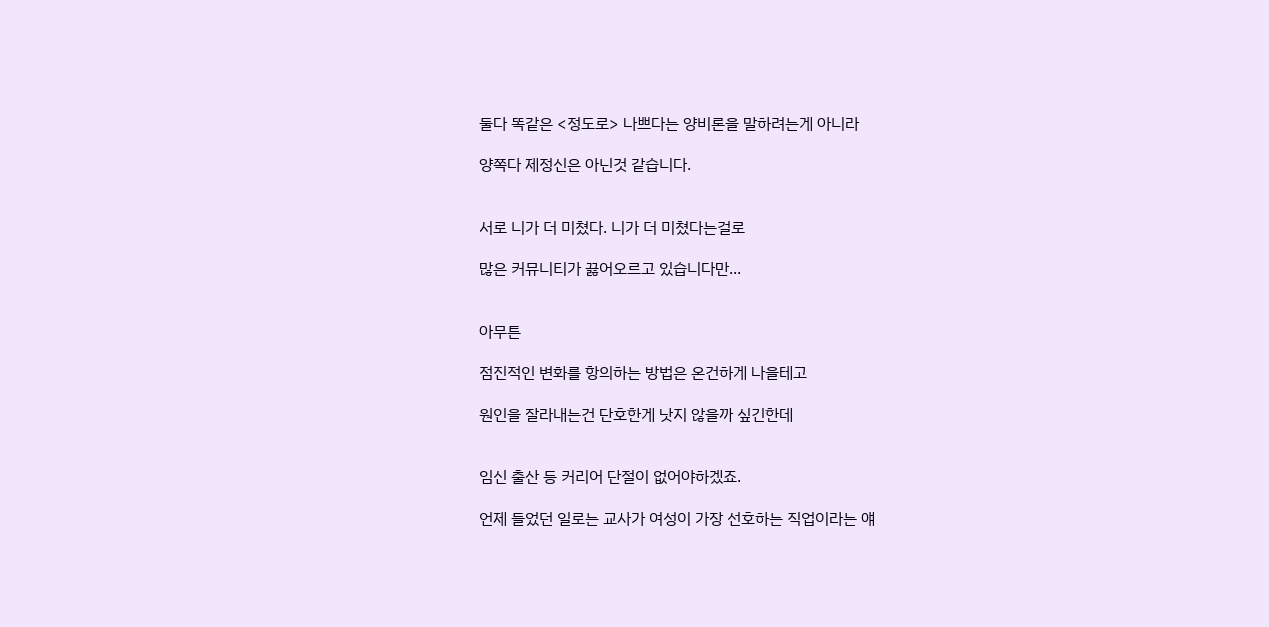둘다 똑같은 <정도로> 나쁘다는 양비론을 말하려는게 아니라

양쪽다 제정신은 아닌것 같습니다.


서로 니가 더 미쳤다. 니가 더 미쳤다는걸로

많은 커뮤니티가 끓어오르고 있습니다만...


아무튼

점진적인 변화를 항의하는 방법은 온건하게 나을테고

원인을 잘라내는건 단호한게 낫지 않을까 싶긴한데


임신 출산 등 커리어 단절이 없어야하겠죠.

언제 들었던 일로는 교사가 여성이 가장 선호하는 직업이라는 얘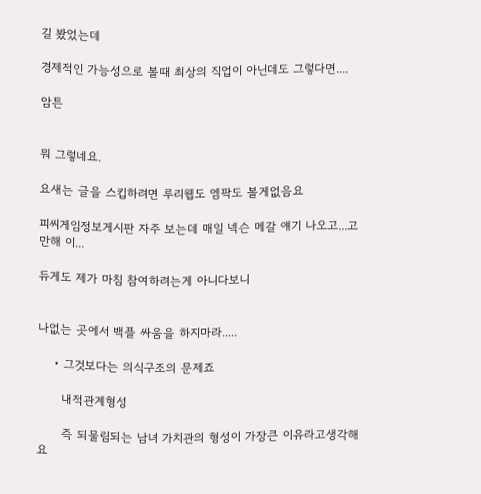길 봤었는데

경제적인 가능성으로 볼때 최상의 직업이 아닌데도 그렇다면....

암튼


뭐 그렇네요.

요새는 글을 스킵하려면 루리웹도 엠팍도 볼게없음요

피씨게임정보게시판 자주 보는데 매일 넥슨 메갈 얘기 나오고...고만해 이...

듀게도 제가 마침 참여하려는게 아니다보니


나없는 곳에서 백플 싸움을 하지마라.....

    • 그것보다는 의식구조의 문제죠

      내적관계형성

      즉 되물림되는 남녀 가치관의 형성이 가장큰 이유라고생각해요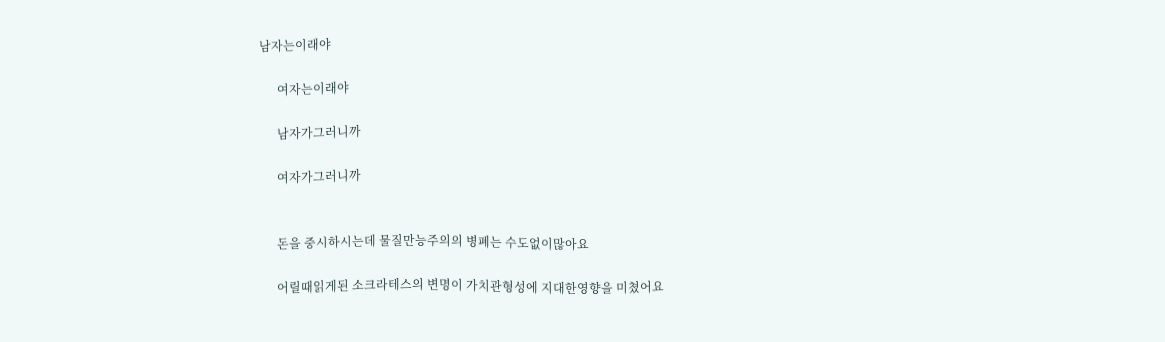남자는이래야

      여자는이래야

      남자가그러니까

      여자가그러니까


      돈을 중시하시는데 물질만능주의의 병폐는 수도없이많아요

      어릴때읽게된 소크라테스의 변명이 가치관형성에 지대한영향을 미쳤어요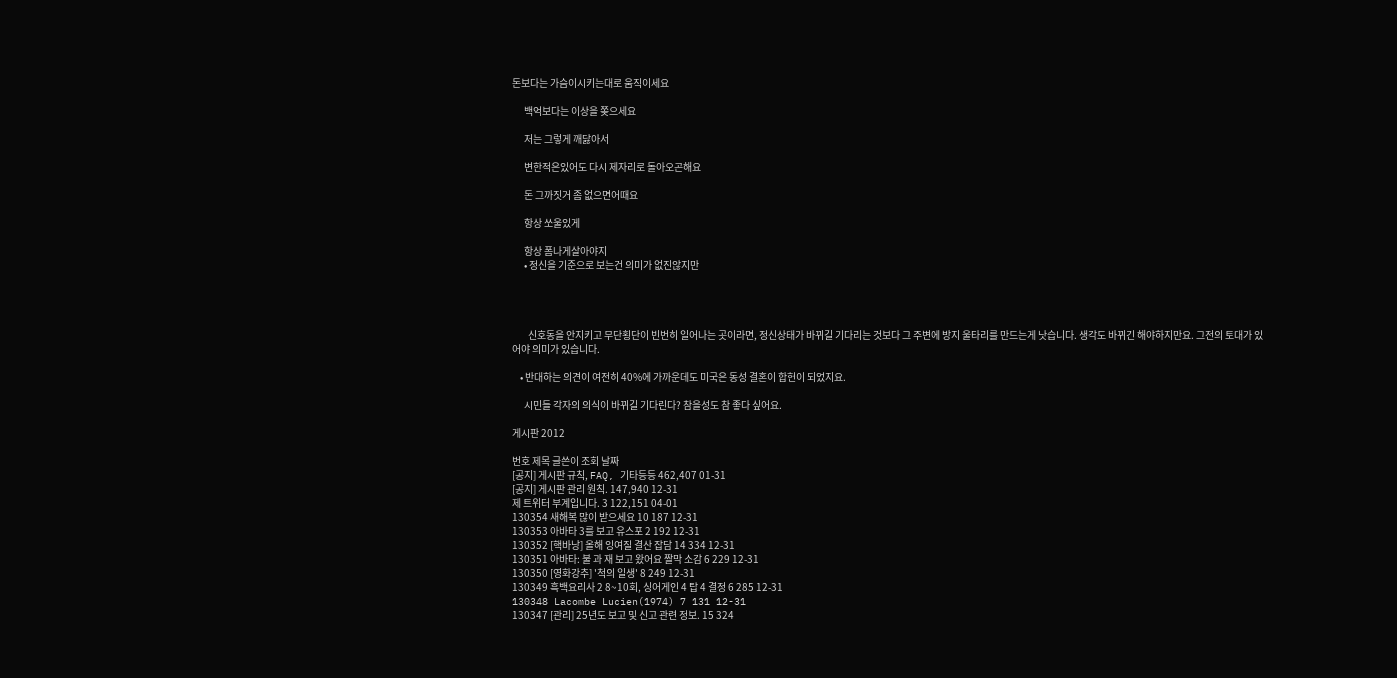돈보다는 가슴이시키는대로 움직이세요

      백억보다는 이상을 쫒으세요

      저는 그렇게 깨닳아서

      변한적은있어도 다시 제자리로 돌아오곤해요

      돈 그까짓거 좀 없으면어때요

      항상 쏘울있게

      항상 폼나게살아야지
      • 정신을 기준으로 보는건 의미가 없진않지만




        신호동을 안지키고 무단횡단이 빈번히 일어나는 곳이라면, 정신상태가 바뀌길 기다리는 것보다 그 주변에 방지 울타리를 만드는게 낫습니다. 생각도 바뀌긴 해야하지만요. 그전의 토대가 있어야 의미가 있습니다.

    • 반대하는 의견이 여전히 40%에 가까운데도 미국은 동성 결혼이 합헌이 되었지요.

      시민들 각자의 의식이 바뀌길 기다린다? 참을성도 참 좋다 싶어요.

게시판 2012

번호 제목 글쓴이 조회 날짜
[공지] 게시판 규칙, FAQ, 기타등등 462,407 01-31
[공지] 게시판 관리 원칙. 147,940 12-31
제 트위터 부계입니다. 3 122,151 04-01
130354 새해복 많이 받으세요 10 187 12-31
130353 아바타 3를 보고 유스포 2 192 12-31
130352 [핵바낭] 올해 잉여질 결산 잡담 14 334 12-31
130351 아바타: 불 과 재 보고 왔어요 짤막 소감 6 229 12-31
130350 [영화강추] '척의 일생' 8 249 12-31
130349 흑백요리사 2 8~10회, 싱어게인 4 탑 4 결정 6 285 12-31
130348 Lacombe Lucien(1974) 7 131 12-31
130347 [관리] 25년도 보고 및 신고 관련 정보. 15 324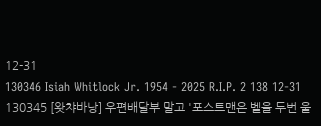12-31
130346 Isiah Whitlock Jr. 1954 - 2025 R.I.P. 2 138 12-31
130345 [왓챠바낭] 우편배달부 말고 '포스트맨은 벨을 두번 울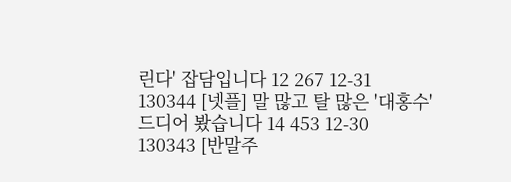린다' 잡담입니다 12 267 12-31
130344 [넷플] 말 많고 탈 많은 '대홍수' 드디어 봤습니다 14 453 12-30
130343 [반말주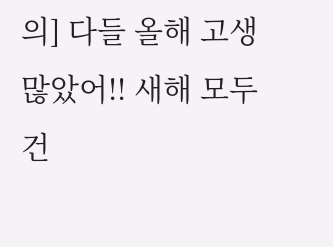의] 다들 올해 고생 많았어!! 새해 모두 건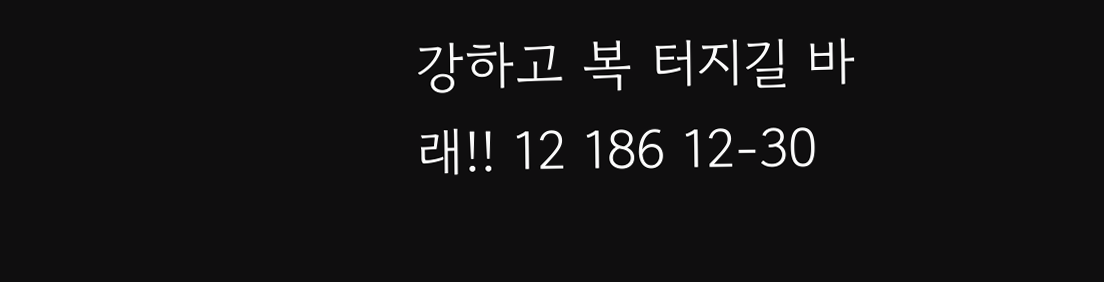강하고 복 터지길 바래!! 12 186 12-30